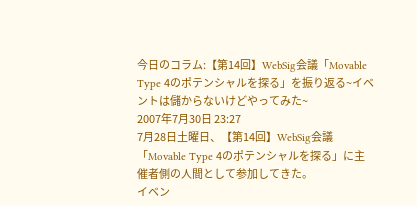今日のコラム:【第14回】WebSig会議「Movable Type 4のポテンシャルを探る」を振り返る~イベントは儲からないけどやってみた~
2007年7月30日 23:27
7月28日土曜日、【第14回】WebSig会議「Movable Type 4のポテンシャルを探る」に主催者側の人間として参加してきた。
イベン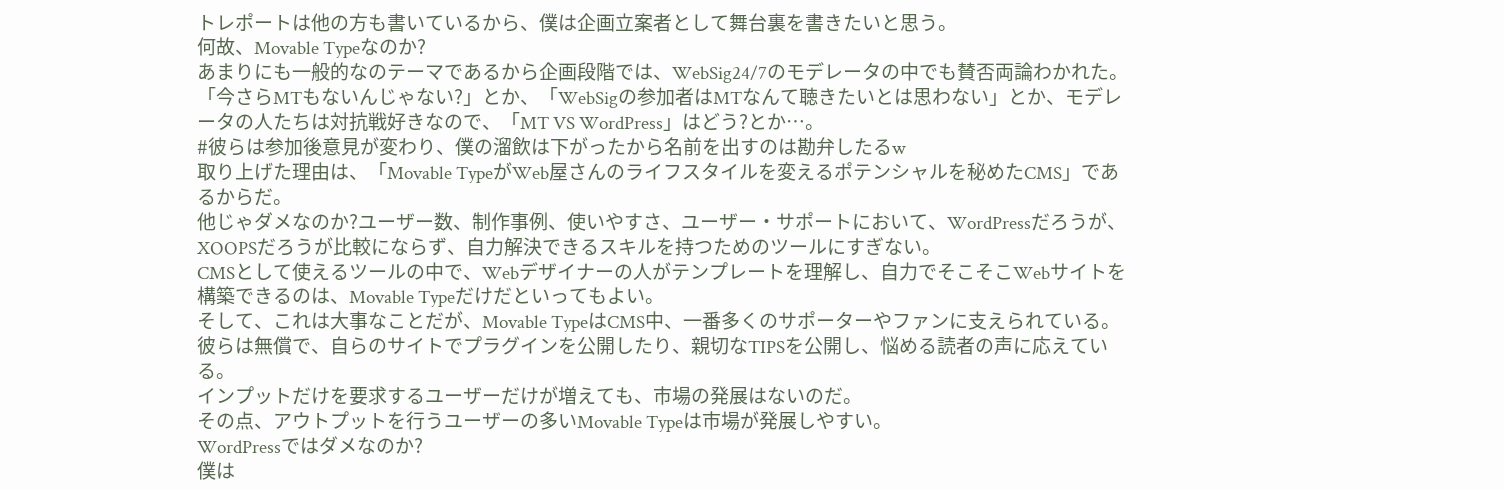トレポートは他の方も書いているから、僕は企画立案者として舞台裏を書きたいと思う。
何故、Movable Typeなのか?
あまりにも一般的なのテーマであるから企画段階では、WebSig24/7のモデレータの中でも賛否両論わかれた。 「今さらMTもないんじゃない?」とか、「WebSigの参加者はMTなんて聴きたいとは思わない」とか、モデレータの人たちは対抗戦好きなので、「MT VS WordPress」はどう?とか…。
#彼らは参加後意見が変わり、僕の溜飲は下がったから名前を出すのは勘弁したるw
取り上げた理由は、「Movable TypeがWeb屋さんのライフスタイルを変えるポテンシャルを秘めたCMS」であるからだ。
他じゃダメなのか?ユーザー数、制作事例、使いやすさ、ユーザー・サポートにおいて、WordPressだろうが、XOOPSだろうが比較にならず、自力解決できるスキルを持つためのツールにすぎない。
CMSとして使えるツールの中で、Webデザイナーの人がテンプレートを理解し、自力でそこそこWebサイトを構築できるのは、Movable Typeだけだといってもよい。
そして、これは大事なことだが、Movable TypeはCMS中、一番多くのサポーターやファンに支えられている。
彼らは無償で、自らのサイトでプラグインを公開したり、親切なTIPSを公開し、悩める読者の声に応えている。
インプットだけを要求するユーザーだけが増えても、市場の発展はないのだ。
その点、アウトプットを行うユーザーの多いMovable Typeは市場が発展しやすい。
WordPressではダメなのか?
僕は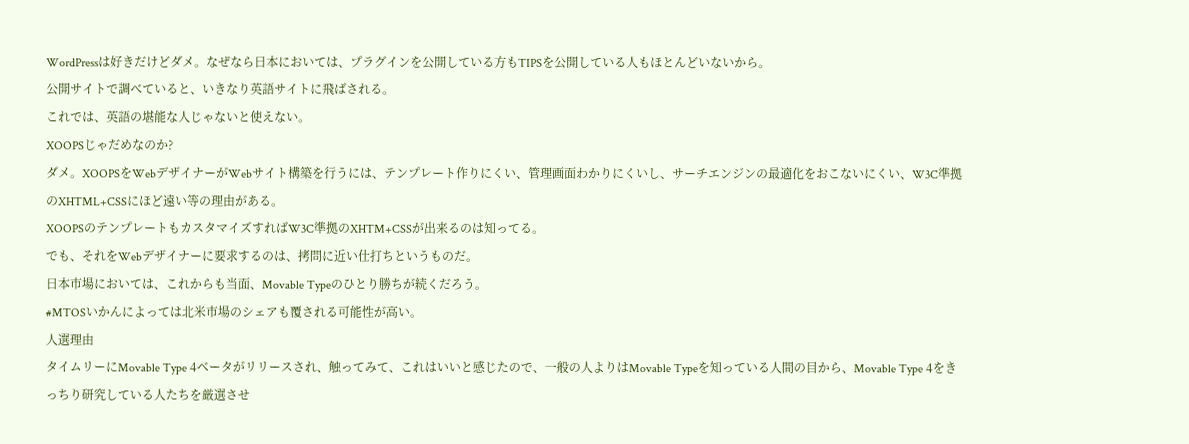WordPressは好きだけどダメ。なぜなら日本においては、プラグインを公開している方もTIPSを公開している人もほとんどいないから。
公開サイトで調べていると、いきなり英語サイトに飛ばされる。
これでは、英語の堪能な人じゃないと使えない。
XOOPSじゃだめなのか?
ダメ。XOOPSをWebデザイナーがWebサイト構築を行うには、テンプレート作りにくい、管理画面わかりにくいし、サーチエンジンの最適化をおこないにくい、W3C準拠のXHTML+CSSにほど遠い等の理由がある。
XOOPSのテンプレートもカスタマイズすればW3C準拠のXHTM+CSSが出来るのは知ってる。
でも、それをWebデザイナーに要求するのは、拷問に近い仕打ちというものだ。
日本市場においては、これからも当面、Movable Typeのひとり勝ちが続くだろう。
#MTOSいかんによっては北米市場のシェアも覆される可能性が高い。
人選理由
タイムリーにMovable Type 4ベータがリリースされ、触ってみて、これはいいと感じたので、一般の人よりはMovable Typeを知っている人間の目から、Movable Type 4をきっちり研究している人たちを厳選させ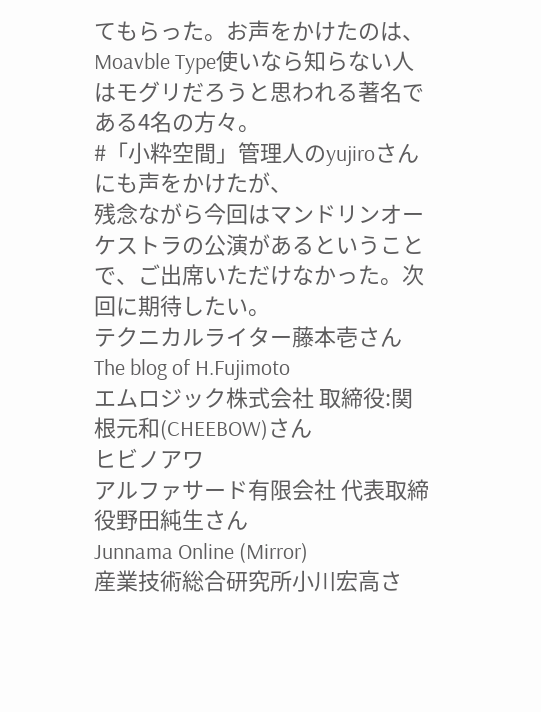てもらった。お声をかけたのは、Moavble Type使いなら知らない人はモグリだろうと思われる著名である4名の方々。
#「小粋空間」管理人のyujiroさんにも声をかけたが、
残念ながら今回はマンドリンオーケストラの公演があるということで、ご出席いただけなかった。次回に期待したい。
テクニカルライター藤本壱さん
The blog of H.Fujimoto
エムロジック株式会社 取締役:関根元和(CHEEBOW)さん
ヒビノアワ
アルファサード有限会社 代表取締役野田純生さん
Junnama Online (Mirror)
産業技術総合研究所小川宏高さ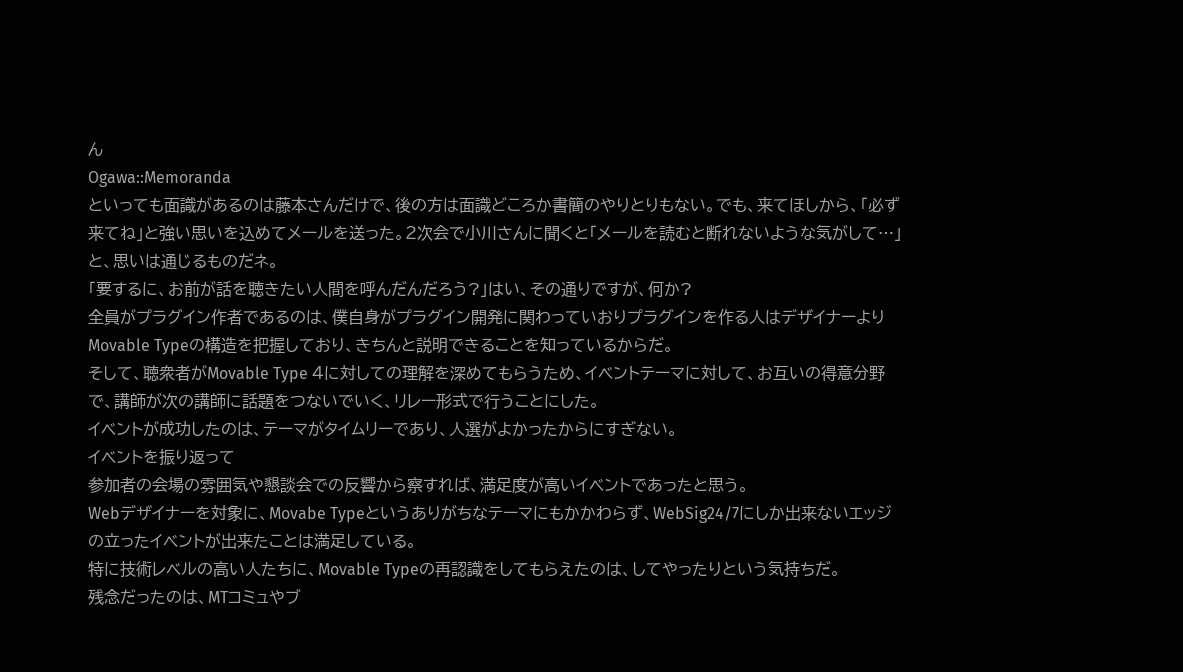ん
Ogawa::Memoranda
といっても面識があるのは藤本さんだけで、後の方は面識どころか書簡のやりとりもない。でも、来てほしから、「必ず来てね」と強い思いを込めてメールを送った。2次会で小川さんに聞くと「メールを読むと断れないような気がして…」と、思いは通じるものだネ。
「要するに、お前が話を聴きたい人間を呼んだんだろう?」はい、その通りですが、何か?
全員がプラグイン作者であるのは、僕自身がプラグイン開発に関わっていおりプラグインを作る人はデザイナーよりMovable Typeの構造を把握しており、きちんと説明できることを知っているからだ。
そして、聴衆者がMovable Type 4に対しての理解を深めてもらうため、イベントテーマに対して、お互いの得意分野で、講師が次の講師に話題をつないでいく、リレー形式で行うことにした。
イベントが成功したのは、テーマがタイムリーであり、人選がよかったからにすぎない。
イベントを振り返って
参加者の会場の雰囲気や懇談会での反響から察すれば、満足度が高いイベントであったと思う。
Webデザイナーを対象に、Movabe Typeというありがちなテーマにもかかわらず、WebSig24/7にしか出来ないエッジの立ったイベントが出来たことは満足している。
特に技術レベルの高い人たちに、Movable Typeの再認識をしてもらえたのは、してやったりという気持ちだ。
残念だったのは、MTコミュやブ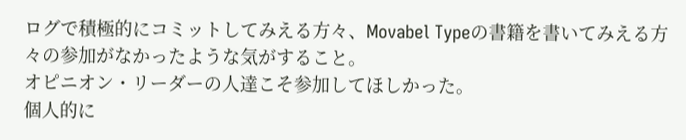ログで積極的にコミットしてみえる方々、Movabel Typeの書籍を書いてみえる方々の参加がなかったような気がすること。
オピニオン・リーダーの人達こそ参加してほしかった。
個人的に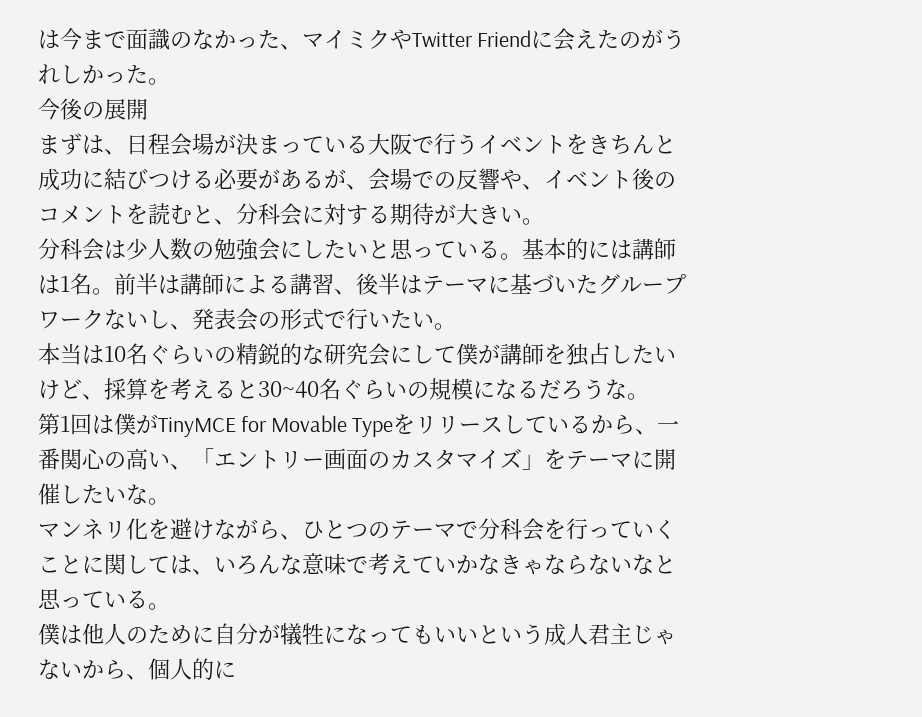は今まで面識のなかった、マイミクやTwitter Friendに会えたのがうれしかった。
今後の展開
まずは、日程会場が決まっている大阪で行うイベントをきちんと成功に結びつける必要があるが、会場での反響や、イベント後のコメントを読むと、分科会に対する期待が大きい。
分科会は少人数の勉強会にしたいと思っている。基本的には講師は1名。前半は講師による講習、後半はテーマに基づいたグループワークないし、発表会の形式で行いたい。
本当は10名ぐらいの精鋭的な研究会にして僕が講師を独占したいけど、採算を考えると30~40名ぐらいの規模になるだろうな。
第1回は僕がTinyMCE for Movable Typeをリリースしているから、一番関心の高い、「エントリー画面のカスタマイズ」をテーマに開催したいな。
マンネリ化を避けながら、ひとつのテーマで分科会を行っていくことに関しては、いろんな意味で考えていかなきゃならないなと思っている。
僕は他人のために自分が犠牲になってもいいという成人君主じゃないから、個人的に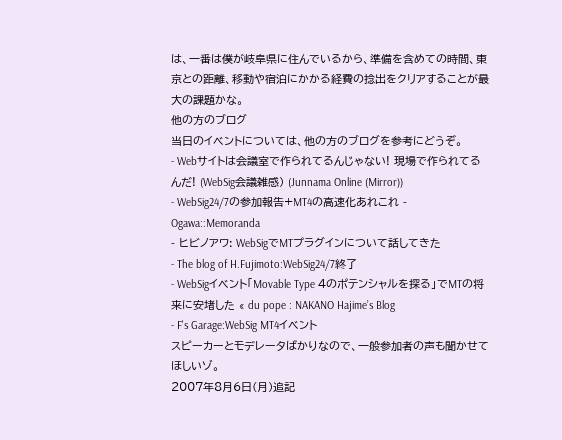は、一番は僕が岐阜県に住んでいるから、準備を含めての時間、東京との距離、移動や宿泊にかかる経費の捻出をクリアすることが最大の課題かな。
他の方のブログ
当日のイベントについては、他の方のブログを参考にどうぞ。
- Webサイトは会議室で作られてるんじゃない! 現場で作られてるんだ! (WebSig会議雑感) (Junnama Online (Mirror))
- WebSig24/7の参加報告+MT4の高速化あれこれ - Ogawa::Memoranda
- ヒビノアワ: WebSigでMTプラグインについて話してきた
- The blog of H.Fujimoto:WebSig24/7終了
- WebSigイベント「Movable Type 4のポテンシャルを探る」でMTの将来に安堵した « du pope : NAKANO Hajime’s Blog
- F's Garage:WebSig MT4イベント
スピーカーとモデレータばかりなので、一般参加者の声も聞かせてほしいゾ。
2007年8月6日(月)追記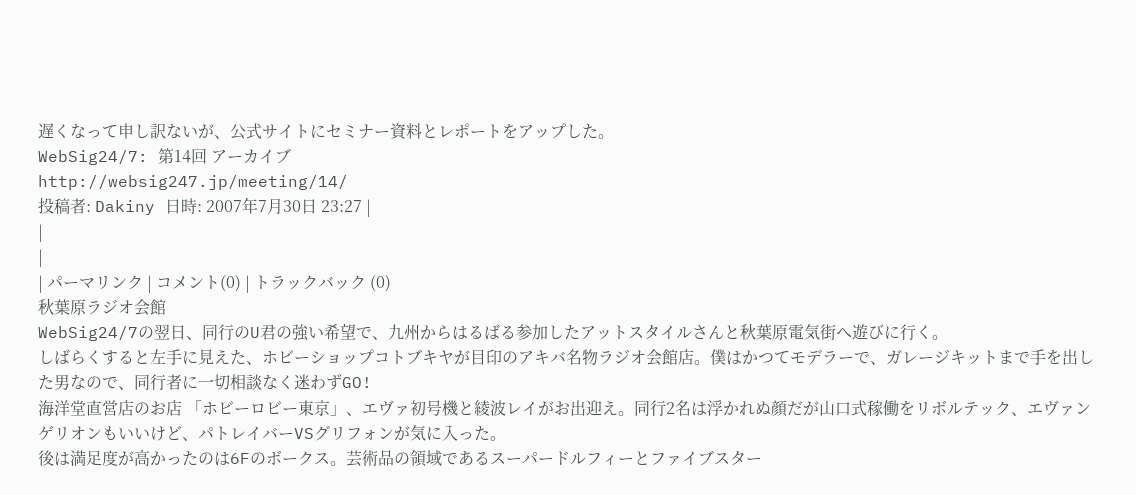遅くなって申し訳ないが、公式サイトにセミナー資料とレポートをアップした。
WebSig24/7: 第14回 アーカイブ
http://websig247.jp/meeting/14/
投稿者: Dakiny 日時: 2007年7月30日 23:27 |
|
|
| パーマリンク | コメント(0) | トラックバック (0)
秋葉原ラジオ会館
WebSig24/7の翌日、同行のU君の強い希望で、九州からはるばる参加したアットスタイルさんと秋葉原電気街へ遊びに行く。
しばらくすると左手に見えた、ホビーショップコトブキヤが目印のアキバ名物ラジオ会館店。僕はかつてモデラーで、ガレージキットまで手を出した男なので、同行者に一切相談なく迷わずGO!
海洋堂直営店のお店 「ホビーロビー東京」、エヴァ初号機と綾波レイがお出迎え。同行2名は浮かれぬ顔だが山口式稼働をリボルテック、エヴァンゲリオンもいいけど、パトレイバーVSグリフォンが気に入った。
後は満足度が高かったのは6Fのボークス。芸術品の領域であるスーパードルフィーとファイブスター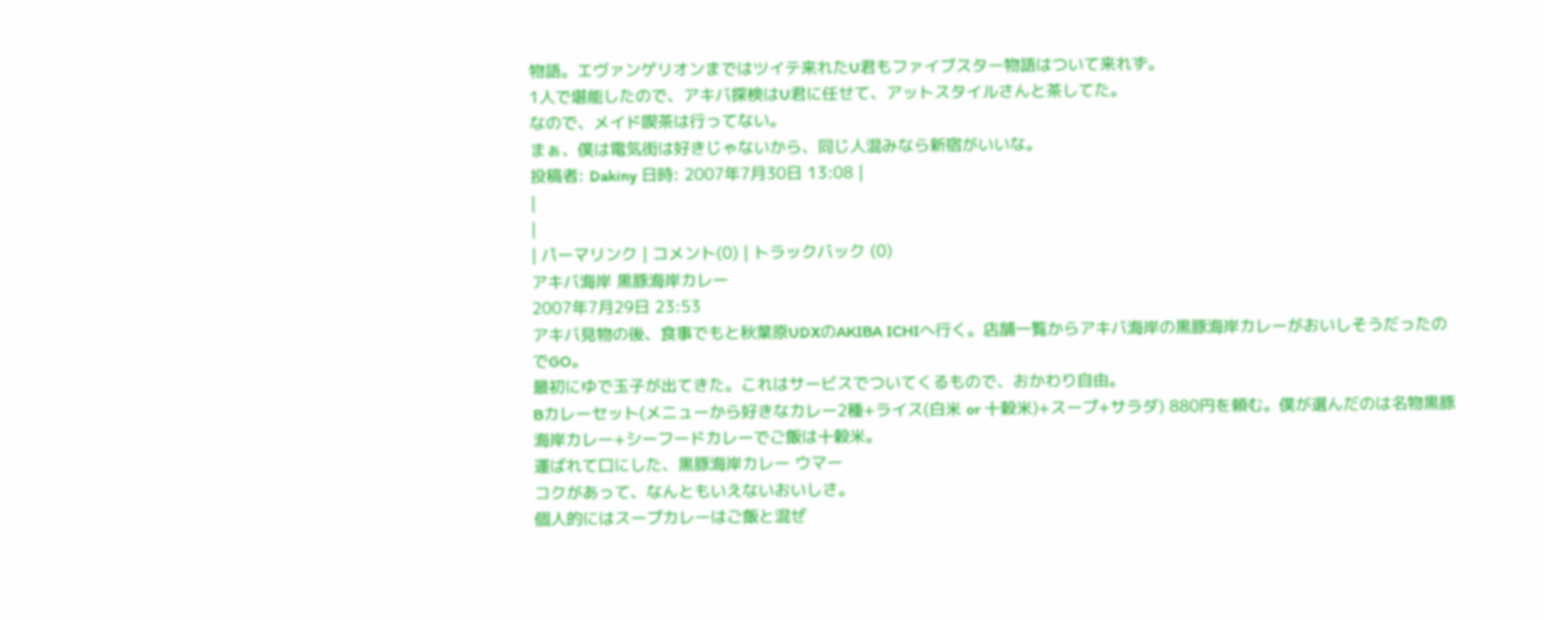物語。エヴァンゲリオンまではツイテ来れたU君もファイブスター物語はついて来れず。
1人で堪能したので、アキバ探検はU君に任せて、アットスタイルさんと茶してた。
なので、メイド喫茶は行ってない。
まぁ、僕は電気街は好きじゃないから、同じ人混みなら新宿がいいな。
投稿者: Dakiny 日時: 2007年7月30日 13:08 |
|
|
| パーマリンク | コメント(0) | トラックバック (0)
アキバ海岸 黒豚海岸カレー
2007年7月29日 23:53
アキバ見物の後、食事でもと秋葉原UDXのAKIBA ICHIへ行く。店舗一覧からアキバ海岸の黒豚海岸カレーがおいしそうだったのでGO。
最初にゆで玉子が出てきた。これはサービスでついてくるもので、おかわり自由。
Bカレーセット(メニューから好きなカレー2種+ライス(白米 or 十穀米)+スープ+サラダ) 880円を頼む。僕が選んだのは名物黒豚海岸カレー+シーフードカレーでご飯は十穀米。
運ばれて口にした、黒豚海岸カレー ウマー
コクがあって、なんともいえないおいしさ。
個人的にはスープカレーはご飯と混ぜ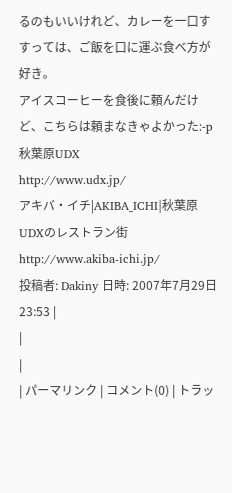るのもいいけれど、カレーを一口すすっては、ご飯を口に運ぶ食べ方が好き。
アイスコーヒーを食後に頼んだけど、こちらは頼まなきゃよかった:-p
秋葉原UDX
http://www.udx.jp/
アキバ・イチ|AKIBA_ICHI|秋葉原UDXのレストラン街
http://www.akiba-ichi.jp/
投稿者: Dakiny 日時: 2007年7月29日 23:53 |
|
|
| パーマリンク | コメント(0) | トラッ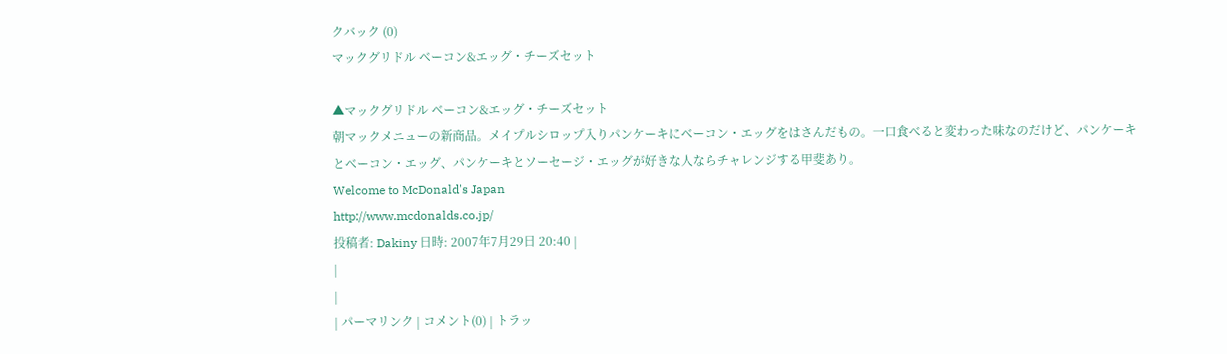クバック (0)
マックグリドル ベーコン&エッグ・チーズセット

▲マックグリドル ベーコン&エッグ・チーズセット
朝マックメニューの新商品。メイプルシロップ入りパンケーキにベーコン・エッグをはさんだもの。一口食べると変わった味なのだけど、パンケーキとベーコン・エッグ、パンケーキとソーセージ・エッグが好きな人ならチャレンジする甲斐あり。
Welcome to McDonald's Japan
http://www.mcdonalds.co.jp/
投稿者: Dakiny 日時: 2007年7月29日 20:40 |
|
|
| パーマリンク | コメント(0) | トラッ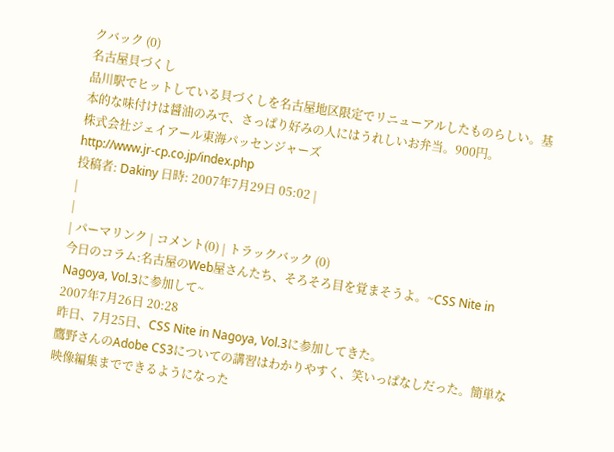クバック (0)
名古屋貝づくし
品川駅でヒットしている貝づくしを名古屋地区限定でリニューアルしたものらしい。基本的な味付けは醤油のみで、さっぱり好みの人にはうれしいお弁当。900円。
株式会社ジェイアール東海パッセンジャーズ
http://www.jr-cp.co.jp/index.php
投稿者: Dakiny 日時: 2007年7月29日 05:02 |
|
|
| パーマリンク | コメント(0) | トラックバック (0)
今日のコラム:名古屋のWeb屋さんたち、そろそろ目を覚まそうよ。~CSS Nite in Nagoya, Vol.3に参加して~
2007年7月26日 20:28
昨日、7月25日、CSS Nite in Nagoya, Vol.3に参加してきた。
鷹野さんのAdobe CS3についての講習はわかりやすく、笑いっぱなしだった。簡単な映像編集までできるようになった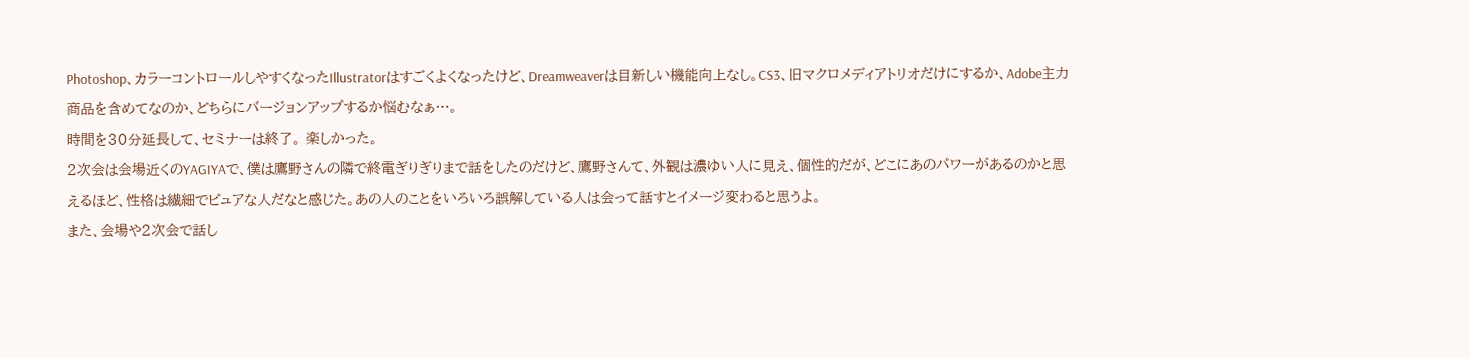Photoshop、カラーコントロールしやすくなったIllustratorはすごくよくなったけど、Dreamweaverは目新しい機能向上なし。CS3、旧マクロメディアトリオだけにするか、Adobe主力商品を含めてなのか、どちらにバージョンアップするか悩むなぁ…。
時間を30分延長して、セミナーは終了。 楽しかった。
2次会は会場近くのYAGIYAで、僕は鷹野さんの隣で終電ぎりぎりまで話をしたのだけど、鷹野さんて、外観は濃ゆい人に見え、個性的だが、どこにあのパワーがあるのかと思えるほど、性格は繊細でピュアな人だなと感じた。あの人のことをいろいろ誤解している人は会って話すとイメージ変わると思うよ。
また、会場や2次会で話し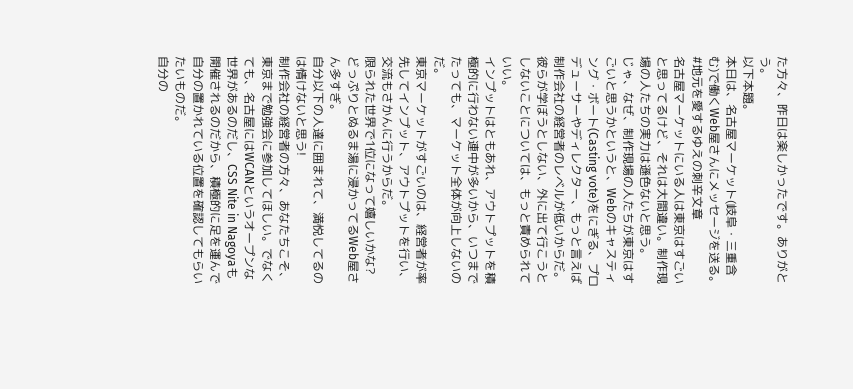た方々、昨日は楽しかったです。ありがとう。
以下本題。
本日は、名古屋マーケット(岐阜・三重含む)で働くWeb屋さんにメッセージを送る。
#地元を愛するゆえの刺辛文章
名古屋マーケットにいる人は東京はすごいと思ってるけど、それは大間違い。制作現場の人たちの実力は遜色ないと思う。
じゃ、なぜ、制作現場の人たちが東京はすごいと思うかというと、Webのキャスティング・ボート(Casting vote)をにぎる、プロデューサーやディレクター、もっと言えば制作会社の経営者のレベルが低いからだ。
彼らが学ぼうとしない、外に出て行こうとしないことについては、もっと責められていい。
インプットはともあれ、アウトプットを積極的に行わない連中が多いから、いつまでたっても、マーケット全体が向上しないのだ。
東京マーケットがすごいのは、経営者が率先してインプット、アウトプットを行い、交流もさかんに行うからだ。
限られた世界で1位になって嬉しいかな?
どっぷりとぬるま湯に浸かってるWeb屋さん多すぎ。
自分以下の人達に囲まれて、満悦してるのは情けないと思う!
制作会社の経営者の方々、あなたちこそ、東京まで勉強会に参加してほしい。でなくても、名古屋にはWCANというオープンな世界があるのだし、CSS Nite in Nagoyaも開催されるのだから、積極的に足を運んで自分の置かれている位置を確認してもらいたいものだ。
自分の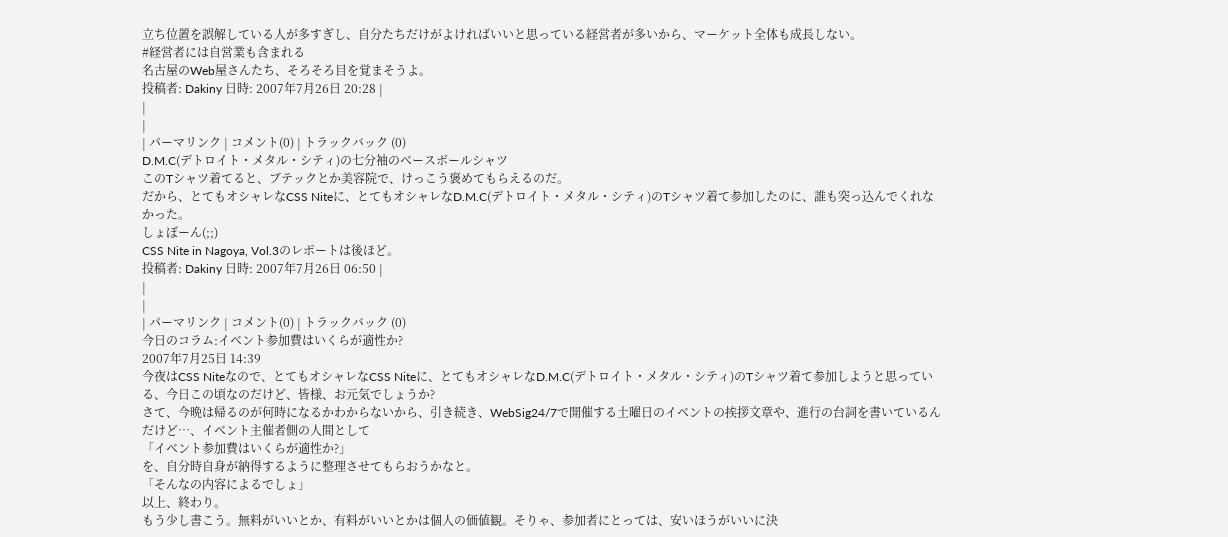立ち位置を誤解している人が多すぎし、自分たちだけがよければいいと思っている経営者が多いから、マーケット全体も成長しない。
#経営者には自営業も含まれる
名古屋のWeb屋さんたち、そろそろ目を覚まそうよ。
投稿者: Dakiny 日時: 2007年7月26日 20:28 |
|
|
| パーマリンク | コメント(0) | トラックバック (0)
D.M.C(デトロイト・メタル・シティ)の七分袖のベースボールシャツ
このTシャツ着てると、ブテックとか美容院で、けっこう褒めてもらえるのだ。
だから、とてもオシャレなCSS Niteに、とてもオシャレなD.M.C(デトロイト・メタル・シティ)のTシャツ着て参加したのに、誰も突っ込んでくれなかった。
しょぼーん(;;)
CSS Nite in Nagoya, Vol.3のレポートは後ほど。
投稿者: Dakiny 日時: 2007年7月26日 06:50 |
|
|
| パーマリンク | コメント(0) | トラックバック (0)
今日のコラム:イベント参加費はいくらが適性か?
2007年7月25日 14:39
今夜はCSS Niteなので、とてもオシャレなCSS Niteに、とてもオシャレなD.M.C(デトロイト・メタル・シティ)のTシャツ着て参加しようと思っている、今日この頃なのだけど、皆様、お元気でしょうか?
さて、今晩は帰るのが何時になるかわからないから、引き続き、WebSig24/7で開催する土曜日のイベントの挨拶文章や、進行の台詞を書いているんだけど…、イベント主催者側の人間として
「イベント参加費はいくらが適性か?」
を、自分時自身が納得するように整理させてもらおうかなと。
「そんなの内容によるでしょ」
以上、終わり。
もう少し書こう。無料がいいとか、有料がいいとかは個人の価値観。そりゃ、参加者にとっては、安いほうがいいに決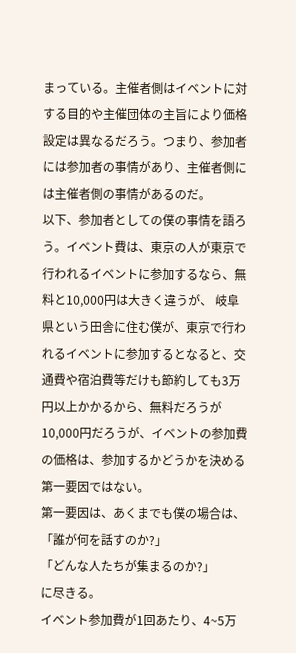まっている。主催者側はイベントに対する目的や主催団体の主旨により価格設定は異なるだろう。つまり、参加者には参加者の事情があり、主催者側には主催者側の事情があるのだ。
以下、参加者としての僕の事情を語ろう。イベント費は、東京の人が東京で行われるイベントに参加するなら、無料と10,000円は大きく違うが、 岐阜県という田舎に住む僕が、東京で行われるイベントに参加するとなると、交通費や宿泊費等だけも節約しても3万円以上かかるから、無料だろうが10,000円だろうが、イベントの参加費の価格は、参加するかどうかを決める第一要因ではない。
第一要因は、あくまでも僕の場合は、
「誰が何を話すのか?」
「どんな人たちが集まるのか?」
に尽きる。
イベント参加費が1回あたり、4~5万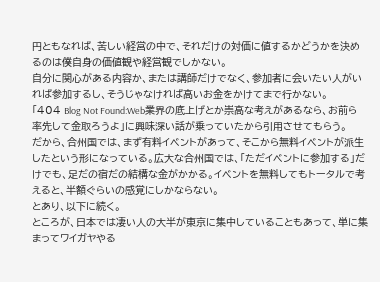円ともなれば、苦しい経営の中で、それだけの対価に値するかどうかを決めるのは僕自身の価値観や経営観でしかない。
自分に関心がある内容か、または講師だけでなく、参加者に会いたい人がいれば参加するし、そうじゃなければ高いお金をかけてまで行かない。
「404 Blog Not Found:Web業界の底上げとか崇高な考えがあるなら、お前ら率先して金取ろうよ」に興味深い話が乗っていたから引用させてもらう。
だから、合州国では、まず有料イベントがあって、そこから無料イベントが派生したという形になっている。広大な合州国では、「ただイベントに参加する」だけでも、足だの宿だの結構な金がかかる。イベントを無料してもトータルで考えると、半額ぐらいの感覚にしかならない。
とあり、以下に続く。
ところが、日本では凄い人の大半が東京に集中していることもあって、単に集まってワイガヤやる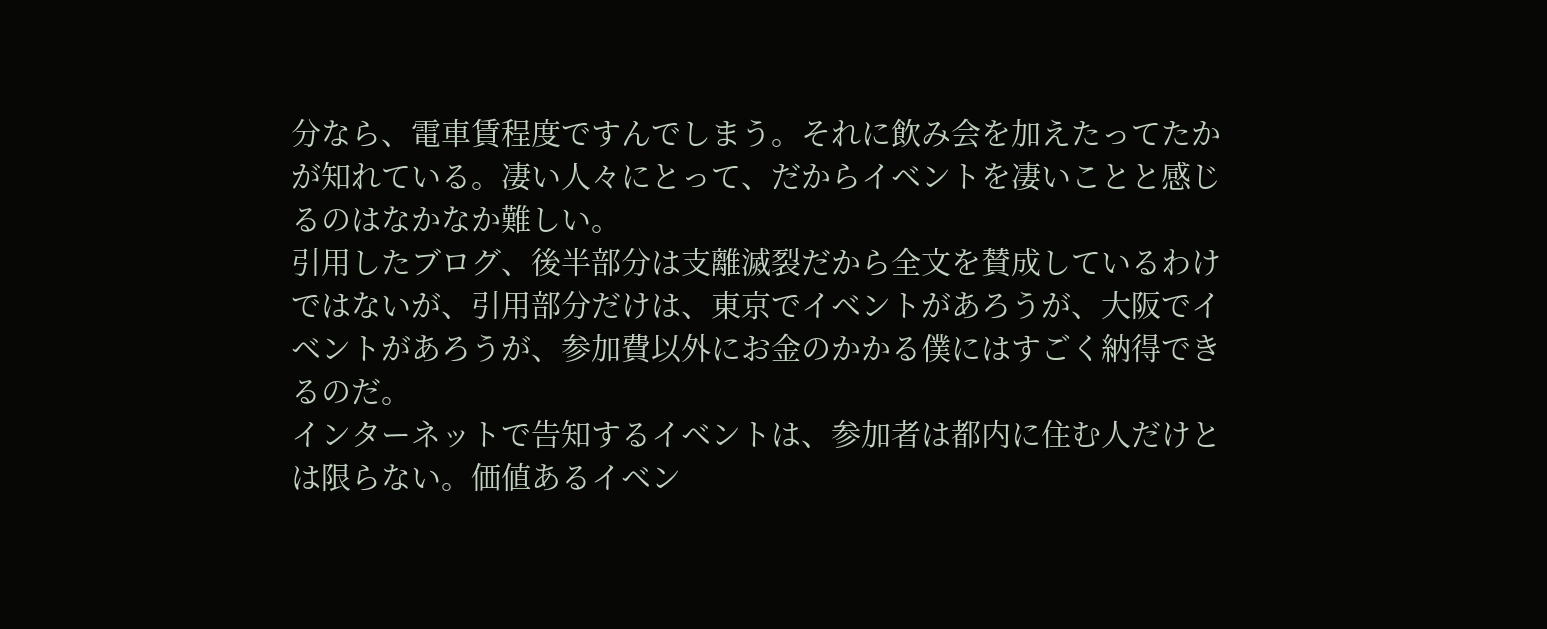分なら、電車賃程度ですんでしまう。それに飲み会を加えたってたかが知れている。凄い人々にとって、だからイベントを凄いことと感じるのはなかなか難しい。
引用したブログ、後半部分は支離滅裂だから全文を賛成しているわけではないが、引用部分だけは、東京でイベントがあろうが、大阪でイベントがあろうが、参加費以外にお金のかかる僕にはすごく納得できるのだ。
インターネットで告知するイベントは、参加者は都内に住む人だけとは限らない。価値あるイベン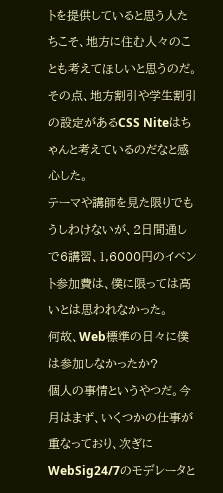トを提供していると思う人たちこそ、地方に住む人々のことも考えてほしいと思うのだ。
その点、地方割引や学生割引の設定があるCSS Niteはちゃんと考えているのだなと感心した。
テーマや講師を見た限りでもうしわけないが、2日間通しで6講習、1,6000円のイベント参加費は、僕に限っては高いとは思われなかった。
何故、Web標準の日々に僕は参加しなかったか?
個人の事情というやつだ。今月はまず、いくつかの仕事が重なっており、次ぎにWebSig24/7のモデレータと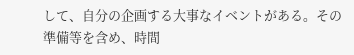して、自分の企画する大事なイベントがある。その準備等を含め、時間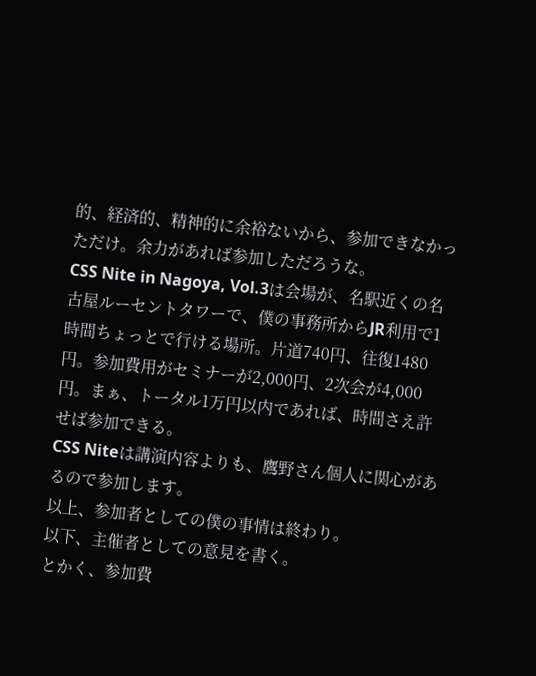的、経済的、精神的に余裕ないから、参加できなかっただけ。余力があれば参加しただろうな。
CSS Nite in Nagoya, Vol.3は会場が、名駅近くの名古屋ルーセントタワーで、僕の事務所からJR利用で1時間ちょっとで行ける場所。片道740円、往復1480円。参加費用がセミナーが2,000円、2次会が4,000円。まぁ、トータル1万円以内であれば、時間さえ許せば参加できる。
CSS Niteは講演内容よりも、鷹野さん個人に関心があるので参加します。
以上、参加者としての僕の事情は終わり。
以下、主催者としての意見を書く。
とかく、参加費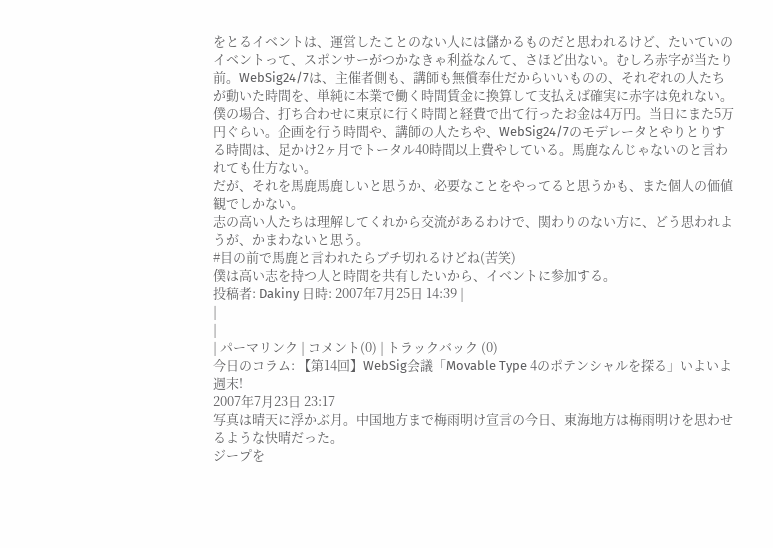をとるイベントは、運営したことのない人には儲かるものだと思われるけど、たいていのイベントって、スポンサーがつかなきゃ利益なんて、さほど出ない。むしろ赤字が当たり前。WebSig24/7は、主催者側も、講師も無償奉仕だからいいものの、それぞれの人たちが動いた時間を、単純に本業で働く時間賃金に換算して支払えば確実に赤字は免れない。
僕の場合、打ち合わせに東京に行く時間と経費で出て行ったお金は4万円。当日にまた5万円ぐらい。企画を行う時間や、講師の人たちや、WebSig24/7のモデレータとやりとりする時間は、足かけ2ヶ月でトータル40時間以上費やしている。馬鹿なんじゃないのと言われても仕方ない。
だが、それを馬鹿馬鹿しいと思うか、必要なことをやってると思うかも、また個人の価値観でしかない。
志の高い人たちは理解してくれから交流があるわけで、関わりのない方に、どう思われようが、かまわないと思う。
#目の前で馬鹿と言われたらブチ切れるけどね(苦笑)
僕は高い志を持つ人と時間を共有したいから、イベントに参加する。
投稿者: Dakiny 日時: 2007年7月25日 14:39 |
|
|
| パーマリンク | コメント(0) | トラックバック (0)
今日のコラム: 【第14回】WebSig会議「Movable Type 4のポテンシャルを探る」いよいよ週末!
2007年7月23日 23:17
写真は晴天に浮かぶ月。中国地方まで梅雨明け宣言の今日、東海地方は梅雨明けを思わせるような快晴だった。
ジープを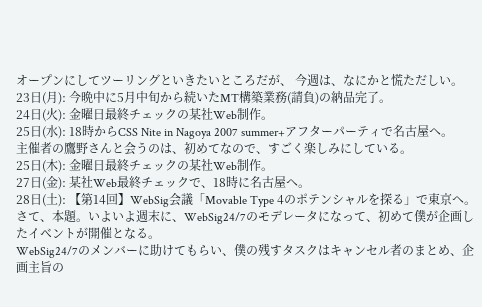オープンにしてツーリングといきたいところだが、 今週は、なにかと慌ただしい。
23日(月): 今晩中に5月中旬から続いたMT構築業務(請負)の納品完了。
24日(火): 金曜日最終チェックの某社Web制作。
25日(水): 18時からCSS Nite in Nagoya 2007 summer+アフターパーティで名古屋へ。
主催者の鷹野さんと会うのは、初めてなので、すごく楽しみにしている。
25日(木): 金曜日最終チェックの某社Web制作。
27日(金): 某社Web最終チェックで、18時に名古屋へ。
28日(土): 【第14回】WebSig会議「Movable Type 4のポテンシャルを探る」で東京へ。
さて、本題。いよいよ週末に、WebSig24/7のモデレータになって、初めて僕が企画したイベントが開催となる。
WebSig24/7のメンバーに助けてもらい、僕の残すタスクはキャンセル者のまとめ、企画主旨の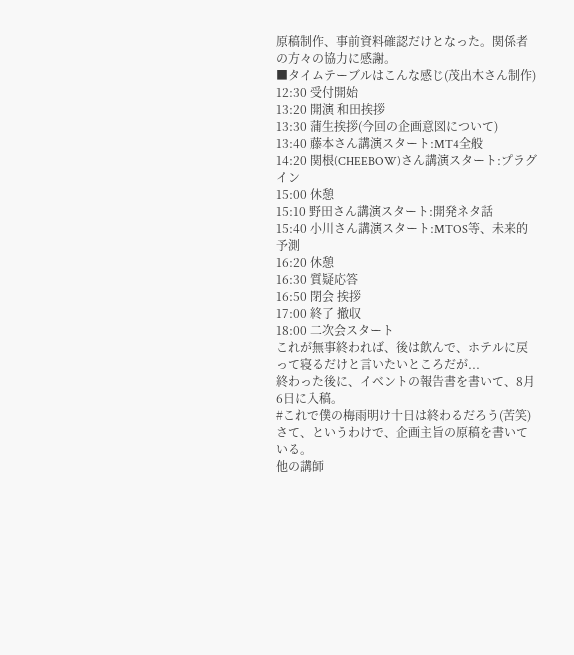原稿制作、事前資料確認だけとなった。関係者の方々の協力に感謝。
■タイムテーブルはこんな感じ(茂出木さん制作)
12:30 受付開始
13:20 開演 和田挨拶
13:30 蒲生挨拶(今回の企画意図について)
13:40 藤本さん講演スタート:MT4全般
14:20 関根(CHEEBOW)さん講演スタート:プラグイン
15:00 休憩
15:10 野田さん講演スタート:開発ネタ話
15:40 小川さん講演スタート:MTOS等、未来的予測
16:20 休憩
16:30 質疑応答
16:50 閉会 挨拶
17:00 終了 撤収
18:00 二次会スタート
これが無事終われば、後は飲んで、ホテルに戻って寝るだけと言いたいところだが...
終わった後に、イベントの報告書を書いて、8月6日に入稿。
#これで僕の梅雨明け十日は終わるだろう(苦笑)
さて、というわけで、企画主旨の原稿を書いている。
他の講師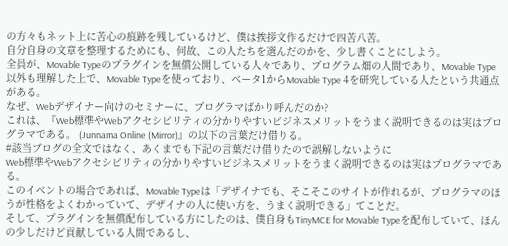の方々もネット上に苦心の痕跡を残しているけど、僕は挨拶文作るだけで四苦八苦。
自分自身の文章を整理するためにも、何故、この人たちを選んだのかを、少し書くことにしよう。
全員が、Movable Typeのプラグインを無償公開している人々であり、プログラム畑の人間であり、Movable Type以外も理解した上で、Movable Typeを使っており、ベータ1からMovable Type 4を研究している人たという共通点がある。
なぜ、Webデザイナー向けのセミナーに、プログラマばかり呼んだのか?
これは、『Web標準やWebアクセシビリティの分かりやすいビジネスメリットをうまく説明できるのは実はプログラマである。 (Junnama Online (Mirror)』の以下の言葉だけ借りる。
#該当ブログの全文ではなく、あくまでも下記の言葉だけ借りたので誤解しないように
Web標準やWebアクセシビリティの分かりやすいビジネスメリットをうまく説明できるのは実はプログラマである。
このイベントの場合であれば、Movable Typeは「デザイナでも、そこそこのサイトが作れるが、プログラマのほうが性格をよくわかっていて、デザイナの人に使い方を、うまく説明できる」てことだ。
そして、プラグインを無償配布している方にしたのは、僕自身もTinyMCE for Movable Typeを配布していて、ほんの少しだけど貢献している人間であるし、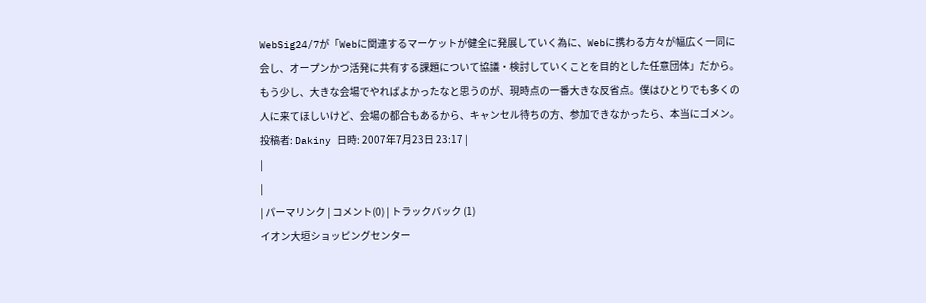WebSig24/7が「Webに関連するマーケットが健全に発展していく為に、Webに携わる方々が幅広く一同に会し、オープンかつ活発に共有する課題について協議・検討していくことを目的とした任意団体」だから。
もう少し、大きな会場でやればよかったなと思うのが、現時点の一番大きな反省点。僕はひとりでも多くの人に来てほしいけど、会場の都合もあるから、キャンセル待ちの方、参加できなかったら、本当にゴメン。
投稿者: Dakiny 日時: 2007年7月23日 23:17 |
|
|
| パーマリンク | コメント(0) | トラックバック (1)
イオン大垣ショッピングセンター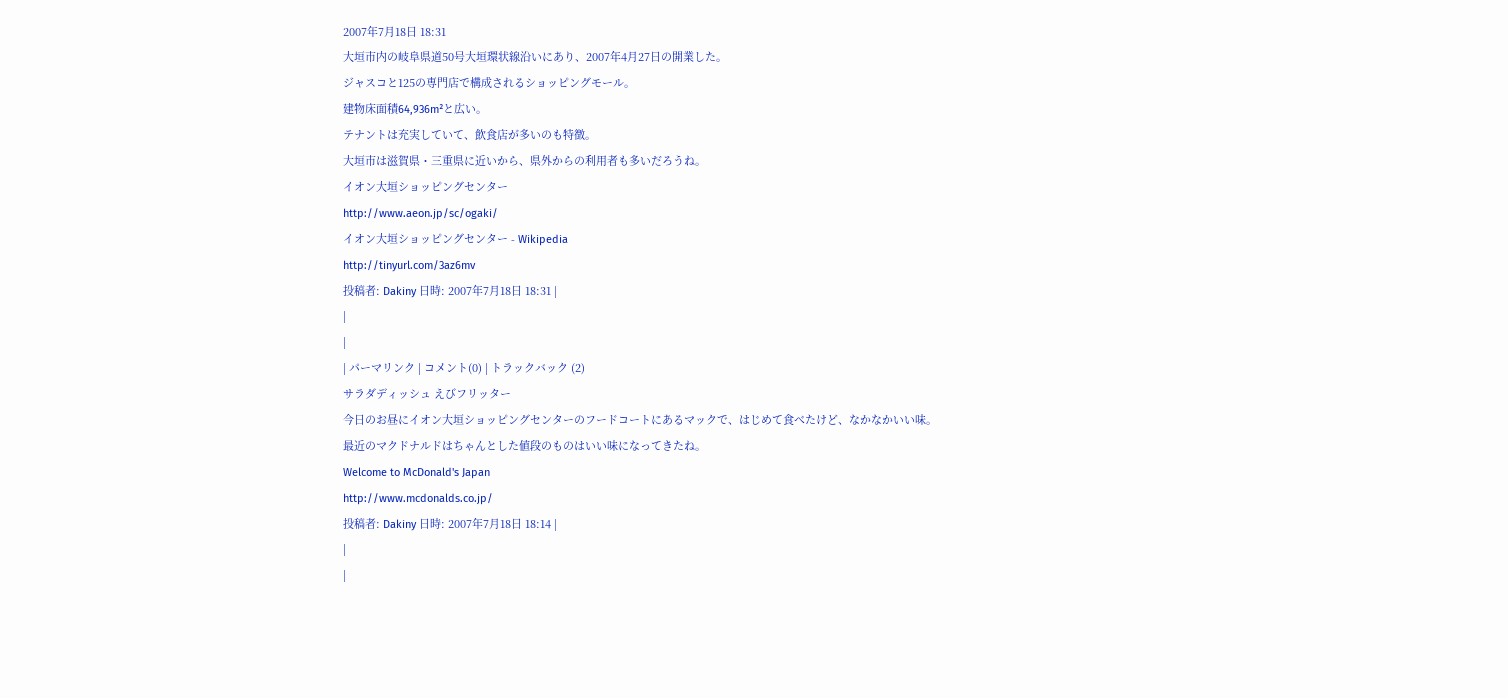2007年7月18日 18:31
大垣市内の岐阜県道50号大垣環状線沿いにあり、2007年4月27日の開業した。
ジャスコと125の専門店で構成されるショッピングモール。
建物床面積64,936m²と広い。
テナントは充実していて、飲食店が多いのも特徴。
大垣市は滋賀県・三重県に近いから、県外からの利用者も多いだろうね。
イオン大垣ショッピングセンター
http://www.aeon.jp/sc/ogaki/
イオン大垣ショッピングセンター - Wikipedia
http://tinyurl.com/3az6mv
投稿者: Dakiny 日時: 2007年7月18日 18:31 |
|
|
| パーマリンク | コメント(0) | トラックバック (2)
サラダディッシュ えびフリッター
今日のお昼にイオン大垣ショッピングセンターのフードコートにあるマックで、はじめて食べたけど、なかなかいい味。
最近のマクドナルドはちゃんとした値段のものはいい味になってきたね。
Welcome to McDonald's Japan
http://www.mcdonalds.co.jp/
投稿者: Dakiny 日時: 2007年7月18日 18:14 |
|
|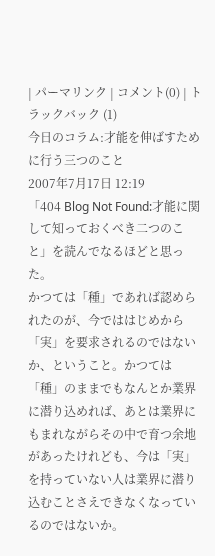| パーマリンク | コメント(0) | トラックバック (1)
今日のコラム:才能を伸ばすために行う三つのこと
2007年7月17日 12:19
「404 Blog Not Found:才能に関して知っておくべき二つのこと」を読んでなるほどと思った。
かつては「種」であれば認められたのが、今でははじめから「実」を要求されるのではないか、ということ。かつては「種」のままでもなんとか業界に潜り込めれば、あとは業界にもまれながらその中で育つ余地があったけれども、今は「実」を持っていない人は業界に潜り込むことさえできなくなっているのではないか。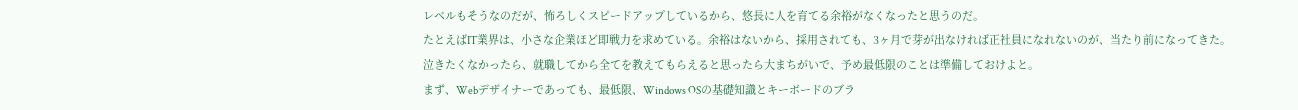レベルもそうなのだが、怖ろしくスピードアップしているから、悠長に人を育てる余裕がなくなったと思うのだ。
たとえばIT業界は、小さな企業ほど即戦力を求めている。余裕はないから、採用されても、3ヶ月で芽が出なければ正社員になれないのが、当たり前になってきた。
泣きたくなかったら、就職してから全てを教えてもらえると思ったら大まちがいで、予め最低限のことは準備しておけよと。
まず、Webデザイナーであっても、最低限、Windows OSの基礎知識とキーボードのブラ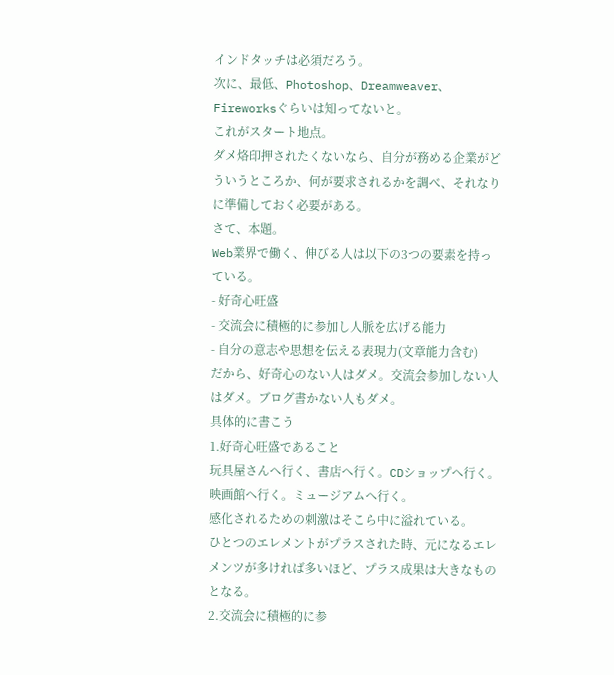インドタッチは必須だろう。
次に、最低、Photoshop、Dreamweaver、Fireworksぐらいは知ってないと。
これがスタート地点。
ダメ烙印押されたくないなら、自分が務める企業がどういうところか、何が要求されるかを調べ、それなりに準備しておく必要がある。
さて、本題。
Web業界で働く、伸びる人は以下の3つの要素を持っている。
- 好奇心旺盛
- 交流会に積極的に参加し人脈を広げる能力
- 自分の意志や思想を伝える表現力(文章能力含む)
だから、好奇心のない人はダメ。交流会参加しない人はダメ。ブログ書かない人もダメ。
具体的に書こう
1.好奇心旺盛であること
玩具屋さんへ行く、書店へ行く。CDショップへ行く。映画館へ行く。ミュージアムへ行く。
感化されるための刺激はそこら中に溢れている。
ひとつのエレメントがプラスされた時、元になるエレメンツが多ければ多いほど、プラス成果は大きなものとなる。
2.交流会に積極的に参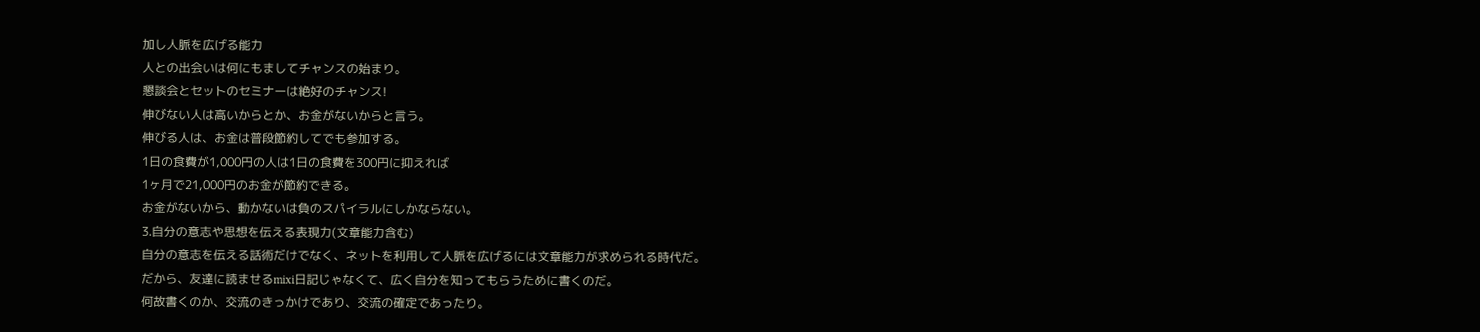加し人脈を広げる能力
人との出会いは何にもましてチャンスの始まり。
懇談会とセットのセミナーは絶好のチャンス!
伸びない人は高いからとか、お金がないからと言う。
伸びる人は、お金は普段節約してでも参加する。
1日の食費が1,000円の人は1日の食費を300円に抑えれば
1ヶ月で21,000円のお金が節約できる。
お金がないから、動かないは負のスパイラルにしかならない。
3.自分の意志や思想を伝える表現力(文章能力含む)
自分の意志を伝える話術だけでなく、ネットを利用して人脈を広げるには文章能力が求められる時代だ。
だから、友達に読ませるmixi日記じゃなくて、広く自分を知ってもらうために書くのだ。
何故書くのか、交流のきっかけであり、交流の確定であったり。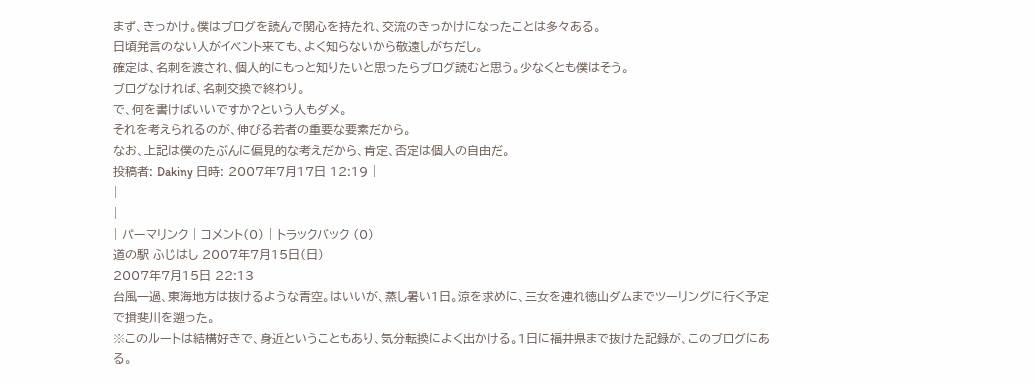まず、きっかけ。僕はブログを読んで関心を持たれ、交流のきっかけになったことは多々ある。
日頃発言のない人がイベント来ても、よく知らないから敬遠しがちだし。
確定は、名刺を渡され、個人的にもっと知りたいと思ったらブログ読むと思う。少なくとも僕はそう。
ブログなければ、名刺交換で終わり。
で、何を書けばいいですか?という人もダメ。
それを考えられるのが、伸びる若者の重要な要素だから。
なお、上記は僕のたぶんに偏見的な考えだから、肯定、否定は個人の自由だ。
投稿者: Dakiny 日時: 2007年7月17日 12:19 |
|
|
| パーマリンク | コメント(0) | トラックバック (0)
道の駅 ふじはし 2007年7月15日(日)
2007年7月15日 22:13
台風一過、東海地方は抜けるような青空。はいいが、蒸し暑い1日。涼を求めに、三女を連れ徳山ダムまでツーリングに行く予定で揖斐川を遡った。
※このルートは結構好きで、身近ということもあり、気分転換によく出かける。1日に福井県まで抜けた記録が、このブログにある。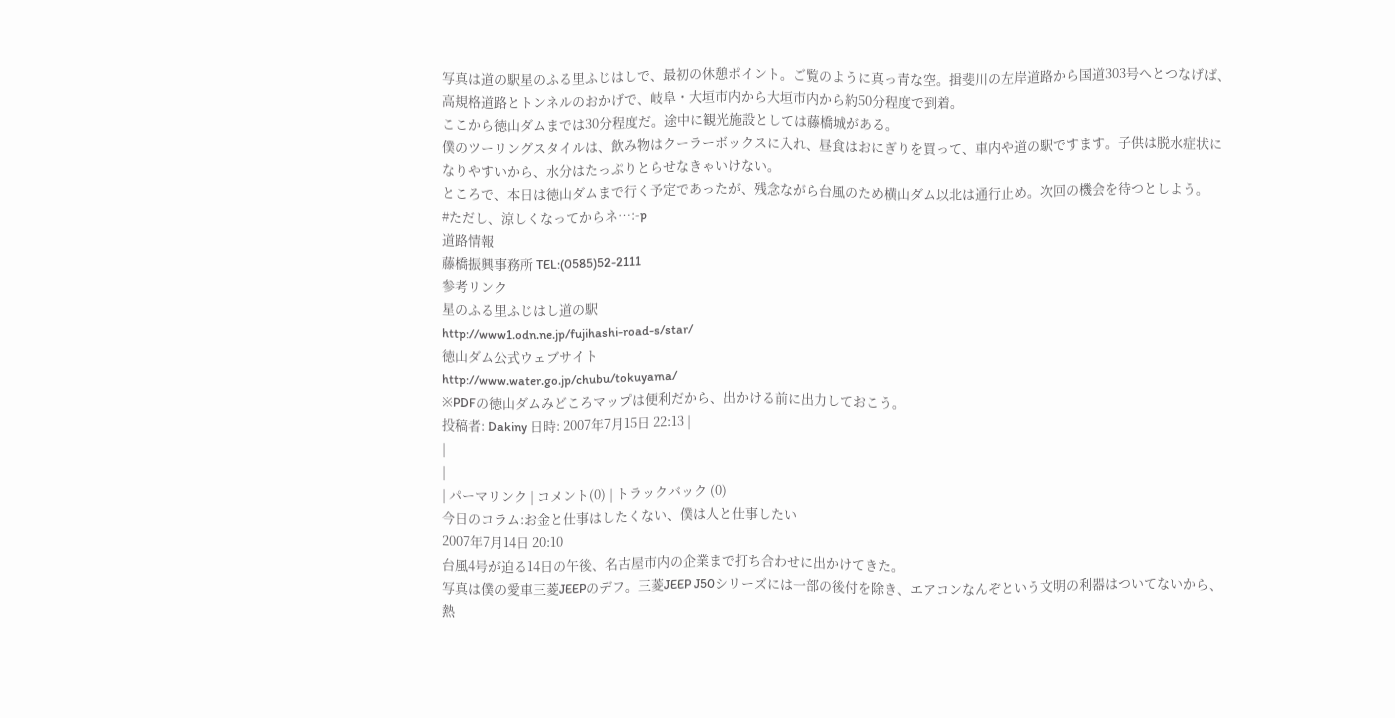写真は道の駅星のふる里ふじはしで、最初の休憩ポイント。ご覧のように真っ青な空。揖斐川の左岸道路から国道303号へとつなげば、高規格道路とトンネルのおかげで、岐阜・大垣市内から大垣市内から約50分程度で到着。
ここから徳山ダムまでは30分程度だ。途中に観光施設としては藤橋城がある。
僕のツーリングスタイルは、飲み物はクーラーボックスに入れ、昼食はおにぎりを買って、車内や道の駅ですます。子供は脱水症状になりやすいから、水分はたっぷりとらせなきゃいけない。
ところで、本日は徳山ダムまで行く予定であったが、残念ながら台風のため横山ダム以北は通行止め。次回の機会を待つとしよう。
#ただし、涼しくなってからネ…:-p
道路情報
藤橋振興事務所 TEL:(0585)52-2111
参考リンク
星のふる里ふじはし道の駅
http://www1.odn.ne.jp/fujihashi-road-s/star/
徳山ダム公式ウェブサイト
http://www.water.go.jp/chubu/tokuyama/
※PDFの徳山ダムみどころマップは便利だから、出かける前に出力しておこう。
投稿者: Dakiny 日時: 2007年7月15日 22:13 |
|
|
| パーマリンク | コメント(0) | トラックバック (0)
今日のコラム:お金と仕事はしたくない、僕は人と仕事したい
2007年7月14日 20:10
台風4号が迫る14日の午後、名古屋市内の企業まで打ち合わせに出かけてきた。
写真は僕の愛車三菱JEEPのデフ。三菱JEEP J50シリーズには一部の後付を除き、エアコンなんぞという文明の利器はついてないから、熱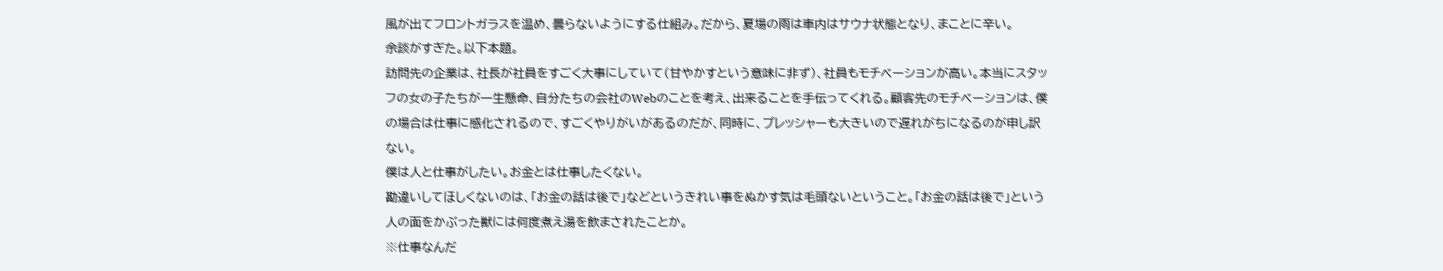風が出てフロントガラスを温め、曇らないようにする仕組み。だから、夏場の雨は車内はサウナ状態となり、まことに辛い。
余談がすぎた。以下本題。
訪問先の企業は、社長が社員をすごく大事にしていて(甘やかすという意味に非ず)、社員もモチベーションが高い。本当にスタッフの女の子たちが一生懸命、自分たちの会社のWebのことを考え、出来ることを手伝ってくれる。顧客先のモチベーションは、僕の場合は仕事に感化されるので、すごくやりがいがあるのだが、同時に、プレッシャーも大きいので遅れがちになるのが申し訳ない。
僕は人と仕事がしたい。お金とは仕事したくない。
勘違いしてほしくないのは、「お金の話は後で」などというきれい事をぬかす気は毛頭ないということ。「お金の話は後で」という人の面をかぶった獣には何度煮え湯を飲まされたことか。
※仕事なんだ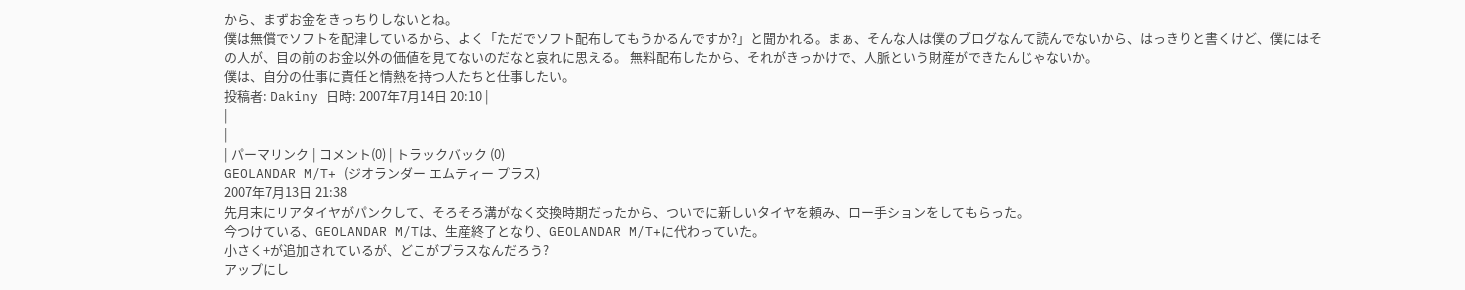から、まずお金をきっちりしないとね。
僕は無償でソフトを配津しているから、よく「ただでソフト配布してもうかるんですか?」と聞かれる。まぁ、そんな人は僕のブログなんて読んでないから、はっきりと書くけど、僕にはその人が、目の前のお金以外の価値を見てないのだなと哀れに思える。 無料配布したから、それがきっかけで、人脈という財産ができたんじゃないか。
僕は、自分の仕事に責任と情熱を持つ人たちと仕事したい。
投稿者: Dakiny 日時: 2007年7月14日 20:10 |
|
|
| パーマリンク | コメント(0) | トラックバック (0)
GEOLANDAR M/T+ (ジオランダー エムティー プラス)
2007年7月13日 21:38
先月末にリアタイヤがパンクして、そろそろ溝がなく交換時期だったから、ついでに新しいタイヤを頼み、ロー手ションをしてもらった。
今つけている、GEOLANDAR M/Tは、生産終了となり、GEOLANDAR M/T+に代わっていた。
小さく+が追加されているが、どこがプラスなんだろう?
アップにし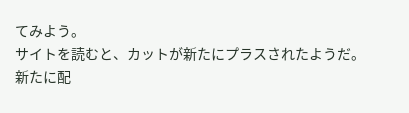てみよう。
サイトを読むと、カットが新たにプラスされたようだ。
新たに配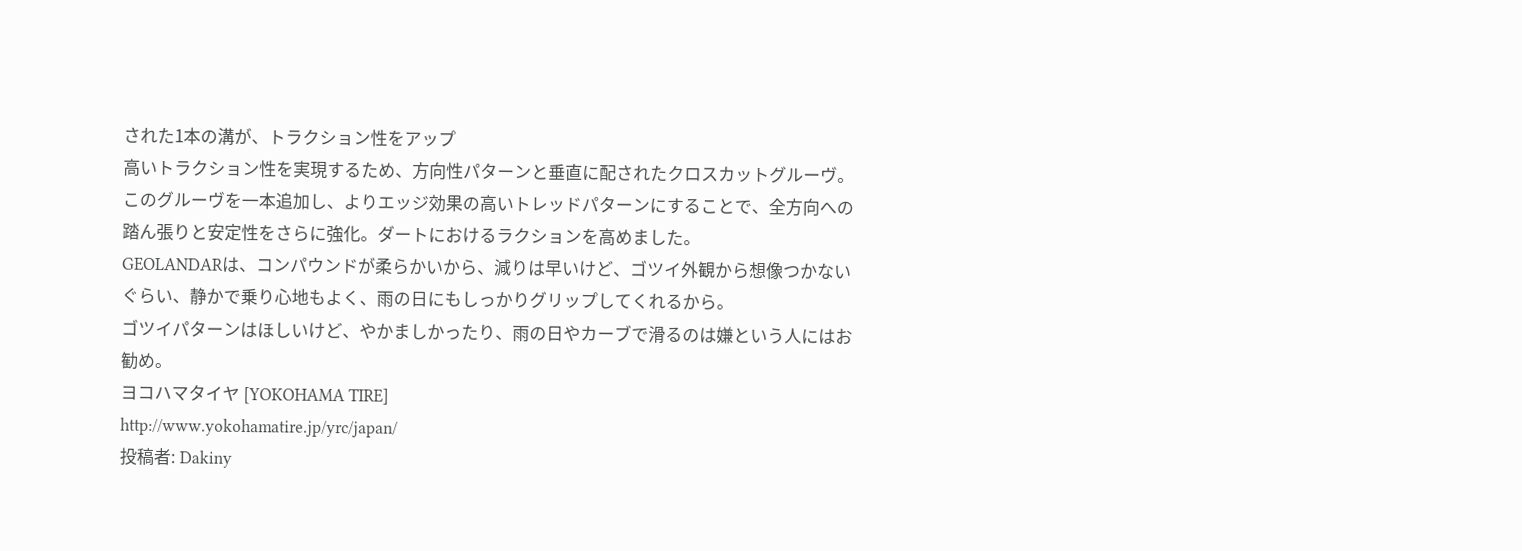された1本の溝が、トラクション性をアップ
高いトラクション性を実現するため、方向性パターンと垂直に配されたクロスカットグルーヴ。このグルーヴを一本追加し、よりエッジ効果の高いトレッドパターンにすることで、全方向への踏ん張りと安定性をさらに強化。ダートにおけるラクションを高めました。
GEOLANDARは、コンパウンドが柔らかいから、減りは早いけど、ゴツイ外観から想像つかないぐらい、静かで乗り心地もよく、雨の日にもしっかりグリップしてくれるから。
ゴツイパターンはほしいけど、やかましかったり、雨の日やカーブで滑るのは嫌という人にはお勧め。
ヨコハマタイヤ [YOKOHAMA TIRE]
http://www.yokohamatire.jp/yrc/japan/
投稿者: Dakiny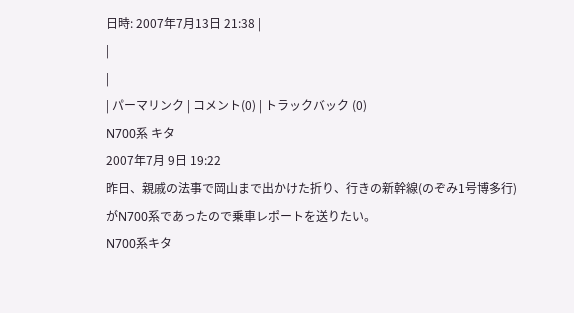日時: 2007年7月13日 21:38 |
|
|
| パーマリンク | コメント(0) | トラックバック (0)
N700系 キタ
2007年7月 9日 19:22
昨日、親戚の法事で岡山まで出かけた折り、行きの新幹線(のぞみ1号博多行)がN700系であったので乗車レポートを送りたい。
N700系キタ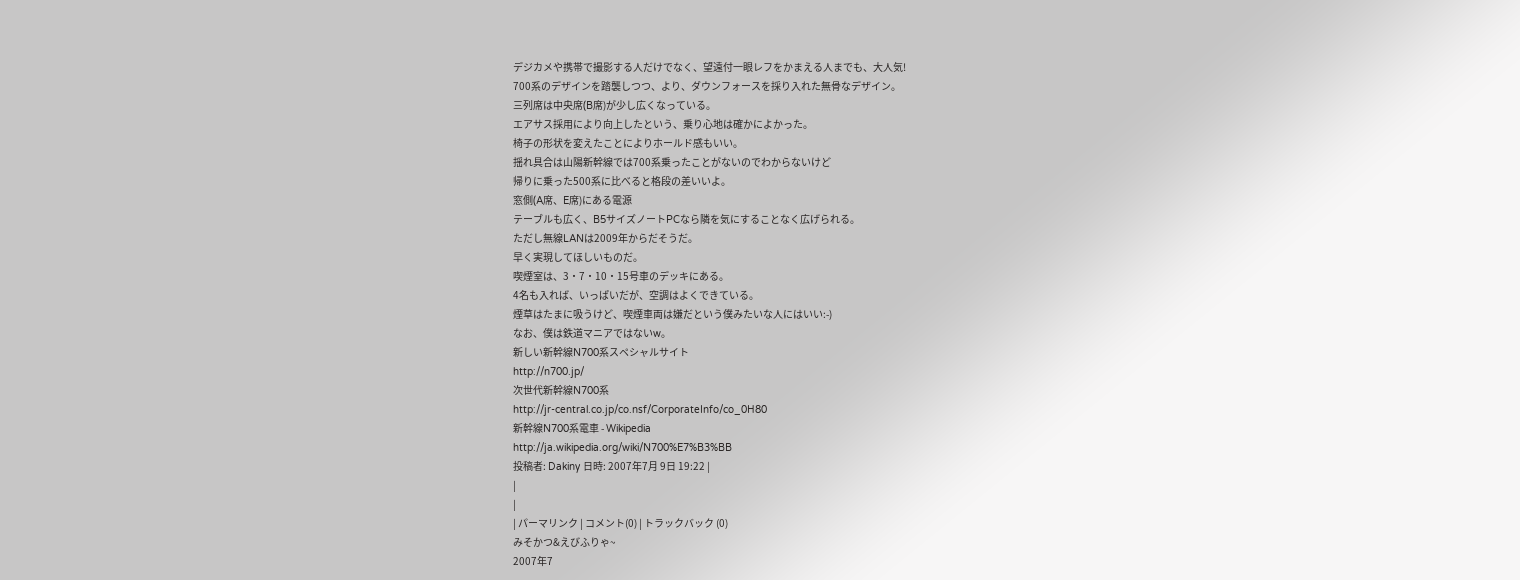デジカメや携帯で撮影する人だけでなく、望遠付一眼レフをかまえる人までも、大人気!
700系のデザインを踏襲しつつ、より、ダウンフォースを採り入れた無骨なデザイン。
三列席は中央席(B席)が少し広くなっている。
エアサス採用により向上したという、乗り心地は確かによかった。
椅子の形状を変えたことによりホールド感もいい。
揺れ具合は山陽新幹線では700系乗ったことがないのでわからないけど
帰りに乗った500系に比べると格段の差いいよ。
窓側(A席、E席)にある電源
テーブルも広く、B5サイズノートPCなら隣を気にすることなく広げられる。
ただし無線LANは2009年からだそうだ。
早く実現してほしいものだ。
喫煙室は、3・7・10・15号車のデッキにある。
4名も入れば、いっぱいだが、空調はよくできている。
煙草はたまに吸うけど、喫煙車両は嫌だという僕みたいな人にはいい:-)
なお、僕は鉄道マニアではないw。
新しい新幹線N700系スペシャルサイト
http://n700.jp/
次世代新幹線N700系
http://jr-central.co.jp/co.nsf/CorporateInfo/co_0H80
新幹線N700系電車 - Wikipedia
http://ja.wikipedia.org/wiki/N700%E7%B3%BB
投稿者: Dakiny 日時: 2007年7月 9日 19:22 |
|
|
| パーマリンク | コメント(0) | トラックバック (0)
みそかつ&えびふりゃ~
2007年7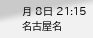月 8日 21:15
名古屋名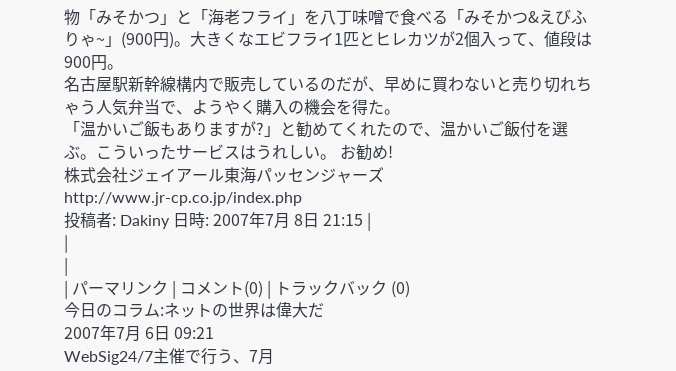物「みそかつ」と「海老フライ」を八丁味噌で食べる「みそかつ&えびふりゃ~」(900円)。大きくなエビフライ1匹とヒレカツが2個入って、値段は900円。
名古屋駅新幹線構内で販売しているのだが、早めに買わないと売り切れちゃう人気弁当で、ようやく購入の機会を得た。
「温かいご飯もありますが?」と勧めてくれたので、温かいご飯付を選ぶ。こういったサービスはうれしい。 お勧め!
株式会社ジェイアール東海パッセンジャーズ
http://www.jr-cp.co.jp/index.php
投稿者: Dakiny 日時: 2007年7月 8日 21:15 |
|
|
| パーマリンク | コメント(0) | トラックバック (0)
今日のコラム:ネットの世界は偉大だ
2007年7月 6日 09:21
WebSig24/7主催で行う、7月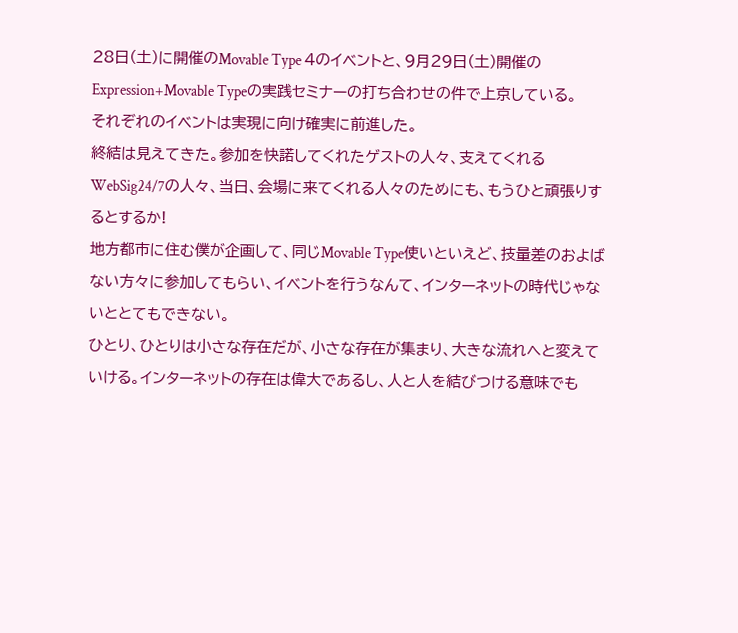28日(土)に開催のMovable Type 4のイベントと、9月29日(土)開催のExpression+Movable Typeの実践セミナーの打ち合わせの件で上京している。
それぞれのイベントは実現に向け確実に前進した。
終結は見えてきた。参加を快諾してくれたゲストの人々、支えてくれるWebSig24/7の人々、当日、会場に来てくれる人々のためにも、もうひと頑張りするとするか!
地方都市に住む僕が企画して、同じMovable Type使いといえど、技量差のおよばない方々に参加してもらい、イベントを行うなんて、インターネットの時代じゃないととてもできない。
ひとり、ひとりは小さな存在だが、小さな存在が集まり、大きな流れへと変えていける。インターネットの存在は偉大であるし、人と人を結びつける意味でも